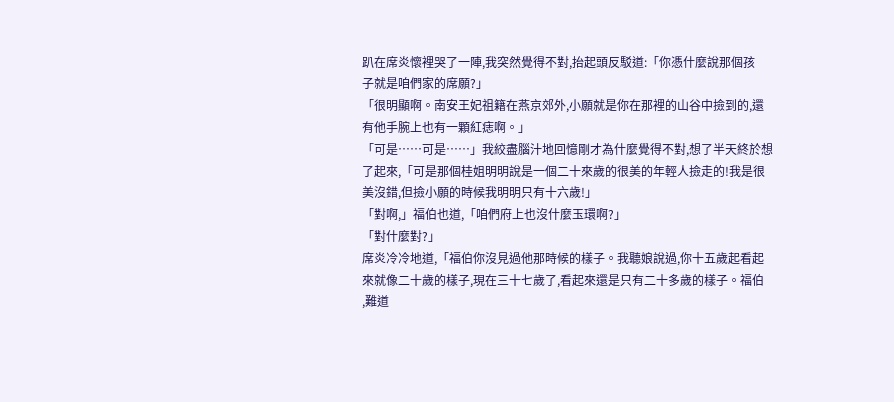趴在席炎懷裡哭了一陣,我突然覺得不對,抬起頭反駁道:「你憑什麼說那個孩
子就是咱們家的席願?」
「很明顯啊。南安王妃祖籍在燕京郊外,小願就是你在那裡的山谷中撿到的,還
有他手腕上也有一顆紅痣啊。」
「可是……可是……」我絞盡腦汁地回憶剛才為什麼覺得不對,想了半天終於想
了起來,「可是那個桂姐明明說是一個二十來歲的很美的年輕人撿走的!我是很
美沒錯,但撿小願的時候我明明只有十六歲!」
「對啊,」福伯也道,「咱們府上也沒什麼玉環啊?」
「對什麼對?」
席炎冷冷地道,「福伯你沒見過他那時候的樣子。我聽娘說過,你十五歲起看起
來就像二十歲的樣子,現在三十七歲了,看起來還是只有二十多歲的樣子。福伯
,難道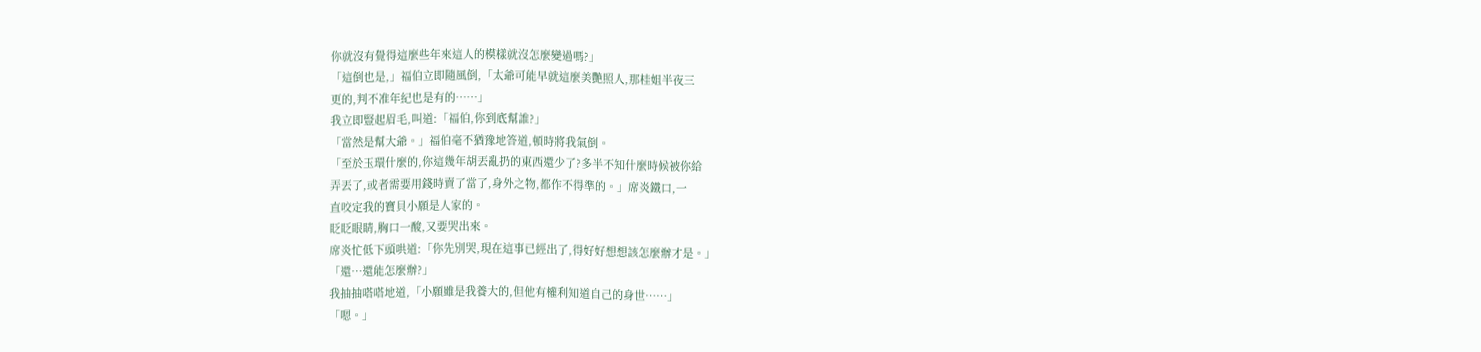你就沒有覺得這麼些年來這人的模樣就沒怎麼變過嗎?」
「這倒也是,」福伯立即隨風倒,「太爺可能早就這麼美艷照人,那桂姐半夜三
更的,判不准年紀也是有的……」
我立即豎起眉毛,叫道:「福伯,你到底幫誰?」
「當然是幫大爺。」福伯毫不猶豫地答道,頓時將我氣倒。
「至於玉環什麼的,你這幾年胡丟亂扔的東西還少了?多半不知什麼時候被你給
弄丟了,或者需要用錢時賣了當了,身外之物,都作不得準的。」席炎鐵口,一
直咬定我的寶貝小願是人家的。
眨眨眼睛,胸口一酸,又要哭出來。
席炎忙低下頭哄道:「你先別哭,現在這事已經出了,得好好想想該怎麼辦才是。」
「還…還能怎麼辦?」
我抽抽嗒嗒地道,「小願雖是我養大的,但他有權利知道自己的身世……」
「嗯。」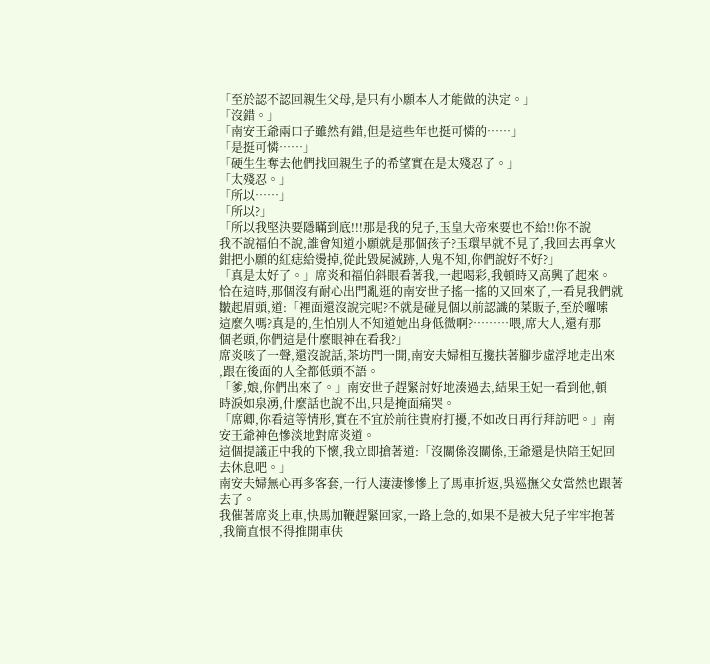「至於認不認回親生父母,是只有小願本人才能做的決定。」
「沒錯。」
「南安王爺兩口子雖然有錯,但是這些年也挺可憐的……」
「是挺可憐……」
「硬生生奪去他們找回親生子的希望實在是太殘忍了。」
「太殘忍。」
「所以……」
「所以?」
「所以我堅決要隱瞞到底!!!那是我的兒子,玉皇大帝來要也不給!!你不說
我不說福伯不說,誰會知道小願就是那個孩子?玉環早就不見了,我回去再拿火
鉗把小願的紅痣給燙掉,從此毀屍滅跡,人鬼不知,你們說好不好?」
「真是太好了。」席炎和福伯斜眼看著我,一起喝彩,我頓時又高興了起來。
恰在這時,那個沒有耐心出門亂逛的南安世子搖一搖的又回來了,一看見我們就
皺起眉頭,道:「裡面還沒說完呢?不就是碰見個以前認識的菜販子,至於囉嗦
這麼久嗎?真是的,生怕別人不知道她出身低微啊?………喂,席大人,還有那
個老頭,你們這是什麼眼神在看我?」
席炎咳了一聲,還沒說話,茶坊門一開,南安夫婦相互攙扶著腳步虛浮地走出來
,跟在後面的人全都低頭不語。
「爹,娘,你們出來了。」南安世子趕緊討好地湊過去,結果王妃一看到他,頓
時淚如泉湧,什麼話也說不出,只是掩面痛哭。
「席卿,你看這等情形,實在不宜於前往貴府打擾,不如改日再行拜訪吧。」南
安王爺神色慘淡地對席炎道。
這個提議正中我的下懷,我立即搶著道:「沒關係沒關係,王爺還是快陪王妃回
去休息吧。」
南安夫婦無心再多客套,一行人淒淒慘慘上了馬車折返,吳巡撫父女當然也跟著
去了。
我催著席炎上車,快馬加鞭趕緊回家,一路上急的,如果不是被大兒子牢牢抱著
,我簡直恨不得推開車伕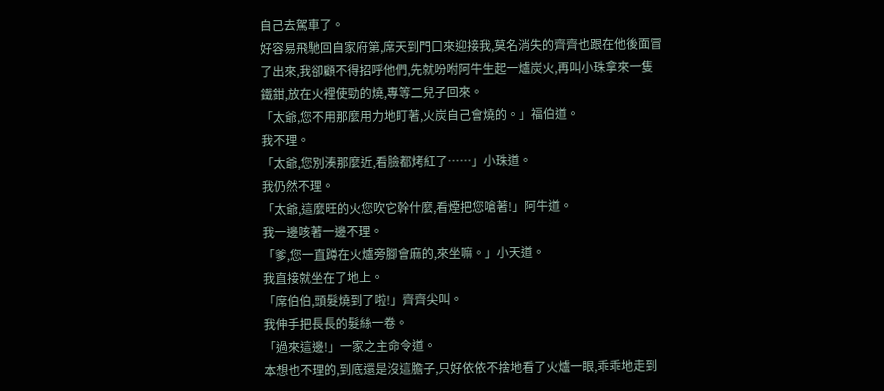自己去駕車了。
好容易飛馳回自家府第,席天到門口來迎接我,莫名消失的齊齊也跟在他後面冒
了出來,我卻顧不得招呼他們,先就吩咐阿牛生起一爐炭火,再叫小珠拿來一隻
鐵鉗,放在火裡使勁的燒,專等二兒子回來。
「太爺,您不用那麼用力地盯著,火炭自己會燒的。」福伯道。
我不理。
「太爺,您別湊那麼近,看臉都烤紅了……」小珠道。
我仍然不理。
「太爺,這麼旺的火您吹它幹什麼,看煙把您嗆著!」阿牛道。
我一邊咳著一邊不理。
「爹,您一直蹲在火爐旁腳會麻的,來坐嘛。」小天道。
我直接就坐在了地上。
「席伯伯,頭髮燒到了啦!」齊齊尖叫。
我伸手把長長的髮絲一卷。
「過來這邊!」一家之主命令道。
本想也不理的,到底還是沒這膽子,只好依依不捨地看了火爐一眼,乖乖地走到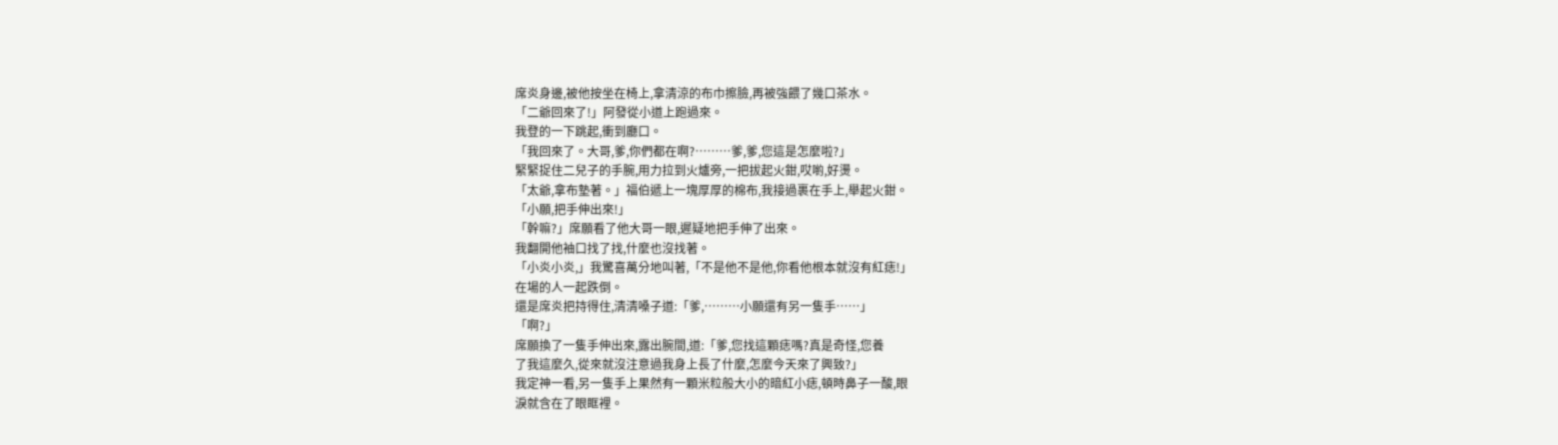席炎身邊,被他按坐在椅上,拿清涼的布巾擦臉,再被強餵了幾口茶水。
「二爺回來了!」阿發從小道上跑過來。
我登的一下跳起,衝到廳口。
「我回來了。大哥,爹,你們都在啊?………爹,爹,您這是怎麼啦?」
緊緊捉住二兒子的手腕,用力拉到火爐旁,一把拔起火鉗,哎喲,好燙。
「太爺,拿布墊著。」福伯遞上一塊厚厚的棉布,我接過裹在手上,舉起火鉗。
「小願,把手伸出來!」
「幹嘛?」席願看了他大哥一眼,遲疑地把手伸了出來。
我翻開他袖口找了找,什麼也沒找著。
「小炎小炎,」我驚喜萬分地叫著,「不是他不是他,你看他根本就沒有紅痣!」
在場的人一起跌倒。
還是席炎把持得住,清清嗓子道:「爹,………小願還有另一隻手……」
「啊?」
席願換了一隻手伸出來,露出腕間,道:「爹,您找這顆痣嗎?真是奇怪,您養
了我這麼久,從來就沒注意過我身上長了什麼,怎麼今天來了興致?」
我定神一看,另一隻手上果然有一顆米粒般大小的暗紅小痣,頓時鼻子一酸,眼
淚就含在了眼眶裡。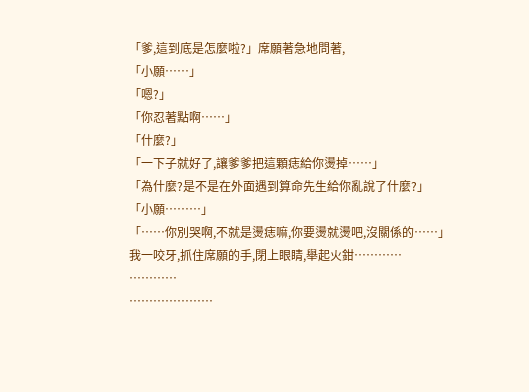「爹,這到底是怎麼啦?」席願著急地問著,
「小願……」
「嗯?」
「你忍著點啊……」
「什麼?」
「一下子就好了,讓爹爹把這顆痣給你燙掉……」
「為什麼?是不是在外面遇到算命先生給你亂說了什麼?」
「小願………」
「……你別哭啊,不就是燙痣嘛,你要燙就燙吧,沒關係的……」
我一咬牙,抓住席願的手,閉上眼睛,舉起火鉗…………
…………
…………………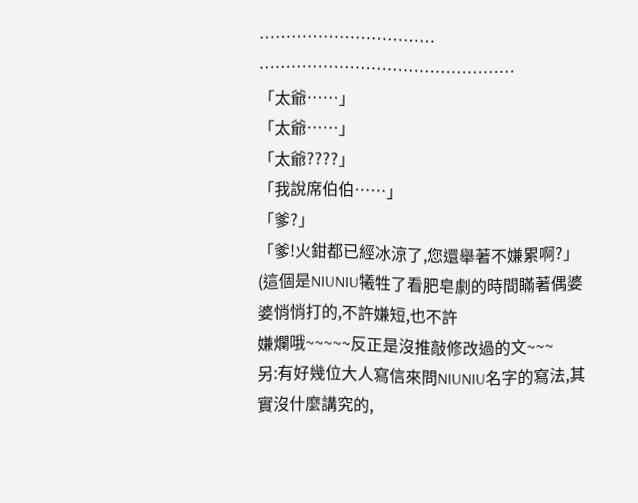……………………………
…………………………………………
「太爺……」
「太爺……」
「太爺????」
「我說席伯伯……」
「爹?」
「爹!火鉗都已經冰涼了,您還舉著不嫌累啊?」
(這個是NIUNIU犧牲了看肥皂劇的時間瞞著偶婆婆悄悄打的,不許嫌短,也不許
嫌爛哦~~~~~反正是沒推敲修改過的文~~~
另:有好幾位大人寫信來問NIUNIU名字的寫法,其實沒什麼講究的,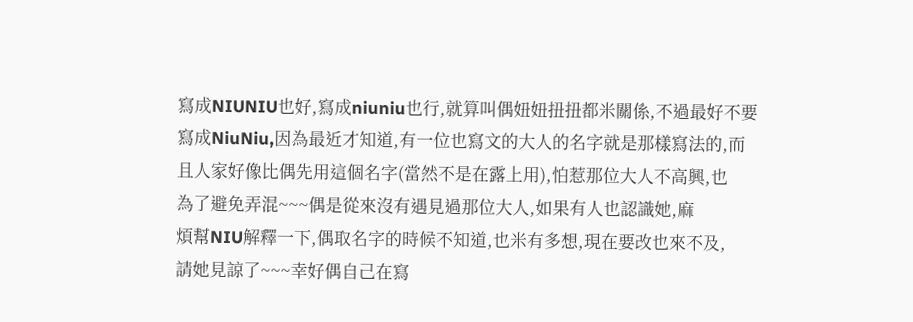寫成NIUNIU也好,寫成niuniu也行,就算叫偶妞妞扭扭都米關係,不過最好不要
寫成NiuNiu,因為最近才知道,有一位也寫文的大人的名字就是那樣寫法的,而
且人家好像比偶先用這個名字(當然不是在露上用),怕惹那位大人不高興,也
為了避免弄混~~~偶是從來沒有遇見過那位大人,如果有人也認識她,麻
煩幫NIU解釋一下,偶取名字的時候不知道,也米有多想,現在要改也來不及,
請她見諒了~~~幸好偶自己在寫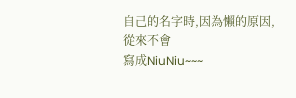自己的名字時,因為懶的原因,從來不會
寫成NiuNiu~~~